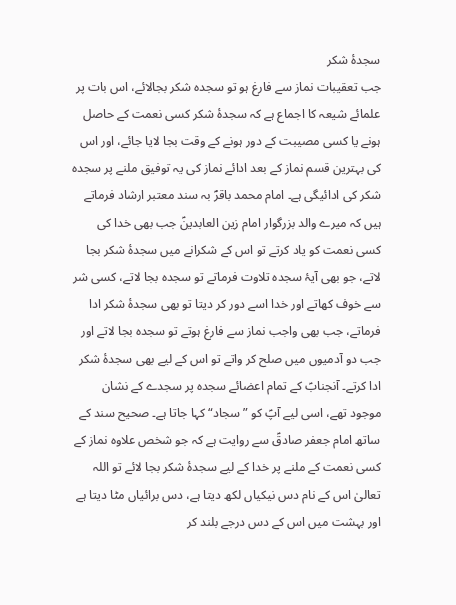سجدۂ شکر
جب تعقیبات نماز سے فارغ ہو تو سجدہ شکر بجالائے، اس بات پر علمائے شیعہ کا اجماع ہے کہ سجدۂ شکر کسی نعمت کے حاصل ہونے یا کسی مصیبت کے دور ہونے کے وقت بجا لایا جائے، اور اس کی بہترین قسم نماز کے بعد ادائے نماز کی یہ توفیق ملنے پر سجدہ شکر کی ادائیگی ہے۔ امام محمد باقرؐ بہ سند معتبر ارشاد فرماتے ہیں کہ میرے والد بزرگوار امام زین العابدینؑ جب بھی خدا کی کسی نعمت کو یاد کرتے تو اس کے شکرانے میں سجدۂ شکر بجا لاتے، جو بھی آیۂ سجدہ تلاوت فرماتے تو سجدہ بجا لاتے، کسی شر سے خوف کھاتے اور خدا اسے دور کر دیتا تو بھی سجدۂ شکر ادا فرماتے، جب بھی واجب نماز سے فارغ ہوتے تو سجدہ بجا لاتے اور جب دو آدمیوں میں صلح کر واتے تو اس کے لیے بھی سجدۂ شکر ادا کرتے۔ آنجنابؑ کے تمام اعضائے سجدہ پر سجدے کے نشان موجود تھے، اسی لیے آپؑ کو ”سجاد“ کہا جاتا ہے۔ صحیح سند کے ساتھ امام جعفر صادقؑ سے روایت ہے کہ جو شخص علاوہ نماز کے کسی نعمت کے ملنے پر خدا کے لیے سجدۂ شکر بجا لائے تو اللہ تعالیٰ اس کے نام دس نیکیاں لکھ دیتا ہے، دس برائیاں مٹا دیتا ہے اور بہشت میں اس کے دس درجے بلند کر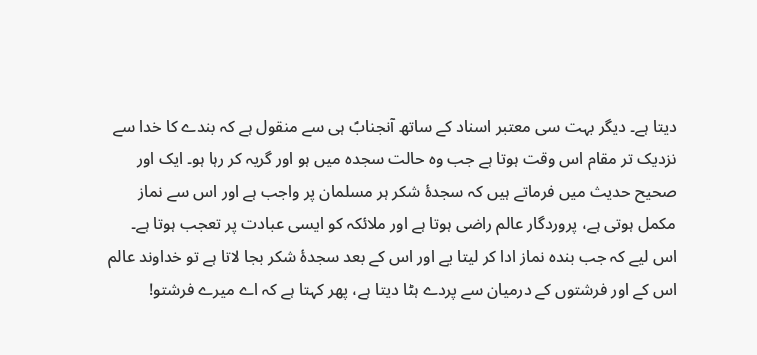دیتا ہے۔ دیگر بہت سی معتبر اسناد کے ساتھ آنجنابؑ ہی سے منقول ہے کہ بندے کا خدا سے نزدیک تر مقام اس وقت ہوتا ہے جب وہ حالت سجدہ میں ہو اور گریہ کر رہا ہو۔ ایک اور صحیح حدیث میں فرماتے ہیں کہ سجدۂ شکر ہر مسلمان پر واجب ہے اور اس سے نماز مکمل ہوتی ہے، پروردگار عالم راضی ہوتا ہے اور ملائکہ کو ایسی عبادت پر تعجب ہوتا ہے۔ اس لیے کہ جب بندہ نماز ادا کر لیتا یے اور اس کے بعد سجدۂ شکر بجا لاتا ہے تو خداوند عالم اس کے اور فرشتوں کے درمیان سے پردے ہٹا دیتا ہے، پھر کہتا ہے کہ اے میرے فرشتو!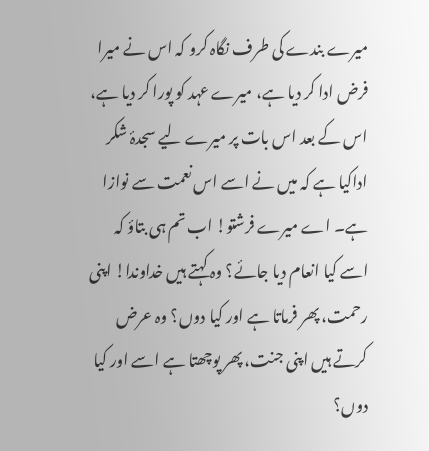میرے بندے کی طرف نگاہ کرو کہ اس نے میرا فرض ادا کر دیا ہے، میرے عہد کو پورا کر دیا ہے، اس کے بعد اس بات پر میرے لیے سجدۂ شکر اداکیا ہے کہ میں نے اسے اس نعمت سے نوازا ہے۔ اے میرے فرشتو! اب تم ہی بتاؤ کہ اسے کیا انعام دیا جائے؟ وہ کہتے ہیں خداوندا! اپنی رحمت، پھر فرماتا ہے اور کیا دوں؟ وہ عرض کرتے ہیں اپنی جنت، پھر پوچھتا ہے اسے اور کیا دوں؟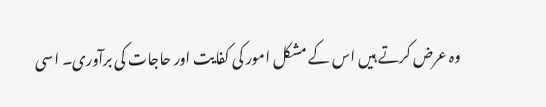وہ عرض کرتے ہیں اس کے مشکل امور کی کفایت اور حاجات کی برآوری۔ اسی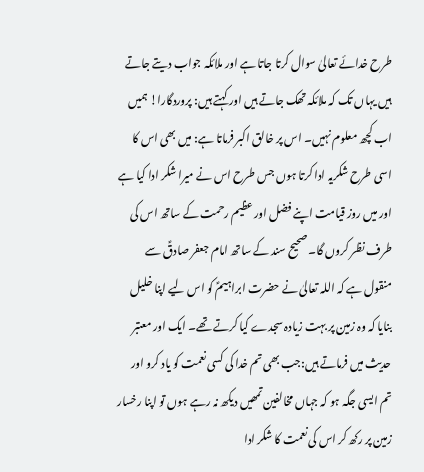طرح خدائے تعالیٰ سوال کرتا جاتا ہے اور ملائکہ جواب دیتے جاتے ہیں یہاں تک کہ ملائکہ تھک جاتے ہیں اور کہتے ہیں: پروردگارا! ہمیں اب کچھ معلوم نہیں۔ اس پر خالق اکبر فرماتا ہے: میں بھی اس کا اسی طرح شکریہ ادا کرتا ہوں جس طرح اس نے میرا شکر ادا کیا ہے اور میں روز قیامت اپنے فضل اور عظیم رحمت کے ساتھ اس کی طرف نظر کروں گا۔ صحیح سند کے ساتھ امام جعفر صادقؑ سے منقول ہے کہ اللہ تعالیٰ نے حضرت ابراہیمؑ کو اس لیے اپنا خلیل بنایا کہ وہ زمین پر بہت زیادہ سجدے کیا کرتے تھے۔ ایک اور معتبر حدیث میں فرماتے ہیں:جب بھی تم خدا کی کسی نعمت کو یاد کرو اور تم ایسی جگہ ہو کہ جہاں مخالفین تمھیں دیکھ نہ رہے ہوں تو اپنا رخسار زمین پر رکھ کر اس کی نعمت کا شکر ادا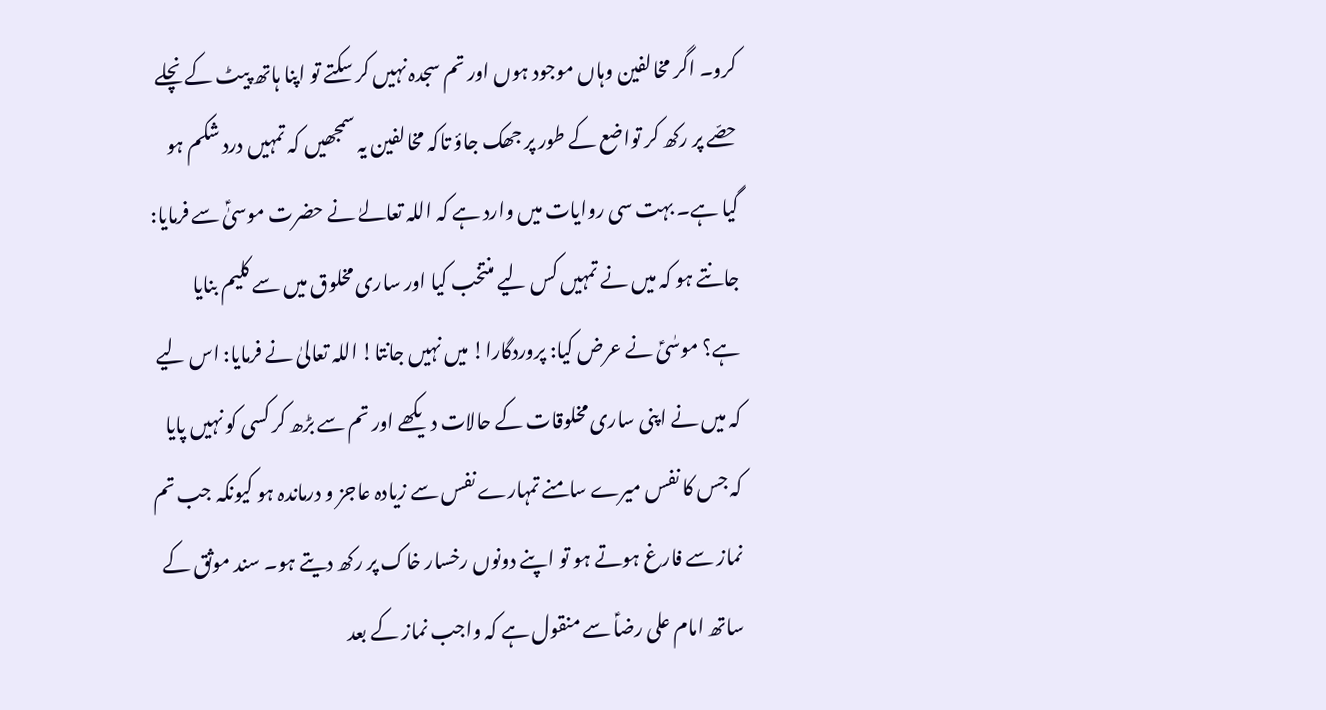کرو۔ اگر مخالفین وہاں موجود ہوں اور تم سجدہ نہیں کر سکتے تو اپنا ہاتھ پیٹ کے نچلے حصّے پر رکھ کر تواضع کے طور پر جھک جاؤ تاکہ مخالفین یہ سمجھیں کہ تمہیں درد شکم ہو گیا ہے۔ بہت سی روایات میں وارد ہے کہ اللہ تعالےٰ نے حضرت موسیٰؑ سے فرمایا: جانتے ہو کہ میں نے تمہیں کس لیے منتخب کیا اور ساری مخلوق میں سے کلیم بنایا ہے؟ موسٰیؑ نے عرض کیا: پروردگارا! میں نہیں جانتا! اللہ تعالیٰ نے فرمایا: اس لیے کہ میں نے اپنی ساری مخلوقات کے حالات دیکھے اور تم سے بڑھ کر کسی کو نہیں پایا کہ جس کا نفس میرے سامنے تمہارے نفس سے زیادہ عاجز و درماندہ ہو کیونکہ جب تم نماز سے فارغ ہوتے ہو تو اپنے دونوں رخسار خاک پر رکھ دیتے ہو۔ سند موثق کے ساتھ امام علی رضاؑ سے منقول ہے کہ واجب نماز کے بعد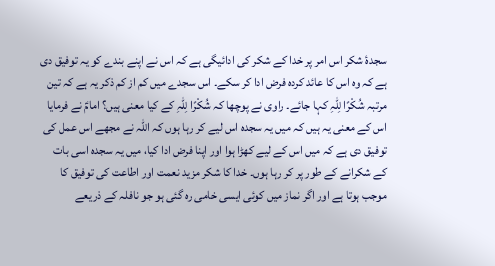سجدۂ شکر اس امر پر خدا کے شکر کی ادائیگی ہے کہ اس نے اپنے بندے کو یہ توفیق دی ہے کہ وہ اس کا عائد کردہ فرض ادا کر سکے۔ اس سجدے میں کم از کم ذکر یہ ہے کہ تین مرتبہ شُكْرًا لِلّٰہِ کہا جائے۔ راوی نے پوچھا کہ شُكْرًا لِلّٰہِ کے کیا معنی ہیں؟ امامؑ نے فرمایا اس کے معنی یہ ہیں کہ میں یہ سجدہ اس لیے کر رہا ہوں کہ اللہ نے مجھے اس عمل کی توفیق دی ہے کہ میں اس کے لیے کھڑا ہوا اور اپنا فرض ادا کیا، میں یہ سجدہ اسی بات کے شکرانے کے طور پر کر رہا ہوں۔ خدا کا شکر مزید نعمت اور اطاعت کی توفیق کا موجب ہوتا ہے اور اگر نماز میں کوئی ایسی خامی رہ گئی ہو جو نافلہ کے ذریعے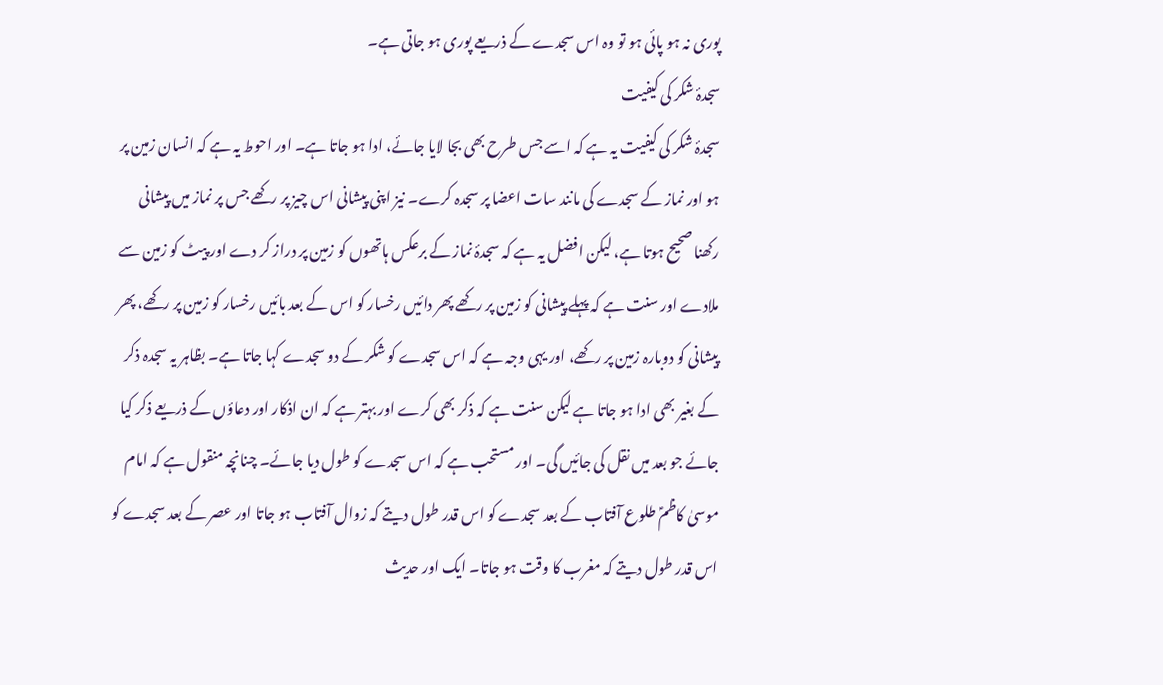پوری نہ ہو پائی ہو تو وہ اس سجدے کے ذریعے پوری ہو جاتی ہے۔
سجدۂ شکر کی کیفیت
سجدۂ شکر کی کیفیت یہ ہے کہ اسے جس طرح بھی بجا لایا جائے، ادا ہو جاتا ہے۔ اور احوط یہ ہے کہ انسان زمین پر ہو اور نماز کے سجدے کی مانند سات اعضا پر سجدہ کرے۔ نیز اپنی پیشانی اس چیز پر رکھے جس پر نماز میں پیشانی رکھنا صحیح ہوتا ہے، لیکن افضل یہ ہے کہ سجدۂ نماز کے برعکس ہاتھوں کو زمین پر دراز کر دے اور پیٹ کو زمین سے ملادے اور سنت ہے کہ پہلے پیشانی کو زمین پر رکھے پھر دائیں رخسار کو اس کے بعد بائیں رخسار کو زمین پر رکھے، پھر پیشانی کو دوبارہ زمین پر رکھے، اور یہی وجہ ہے کہ اس سجدے کو شکر کے دو سجدے کہا جاتا ہے۔ بظاہر یہ سجدہ ذکر کے بغیر بھی ادا ہو جاتا ہے لیکن سنت ہے کہ ذکر بھی کرے اور بہتر ہے کہ ان اذکار اور دعاؤں کے ذریعے ذکر کیا جائے جو بعد میں نقل کی جائیں گی۔ اور مستحب ہے کہ اس سجدے کو طول دیا جائے۔ چنانچہ منقول ہے کہ امام موسیٰ کاظمؑ طلوع آفتاب کے بعد سجدے کو اس قدر طول دیتے کہ زوال آفتاب ہو جاتا اور عصر کے بعد سجدے کو اس قدر طول دیتے کہ مغرب کا وقت ہو جاتا۔ ایک اور حدیث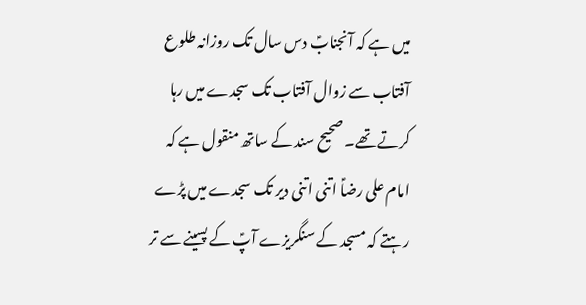میں ہے کہ آنجنابؑ دس سال تک روزانہ طلوع آفتاب سے زوال آفتاب تک سجدے میں رہا کرتے تھے۔ صحیح سند کے ساتھ منقول ہے کہ امام علی رضاؑ اتنی اتنی دیر تک سجدے میں پڑے رہتے کہ مسجد کے سنگریزے آپؑ کے پسینے سے تر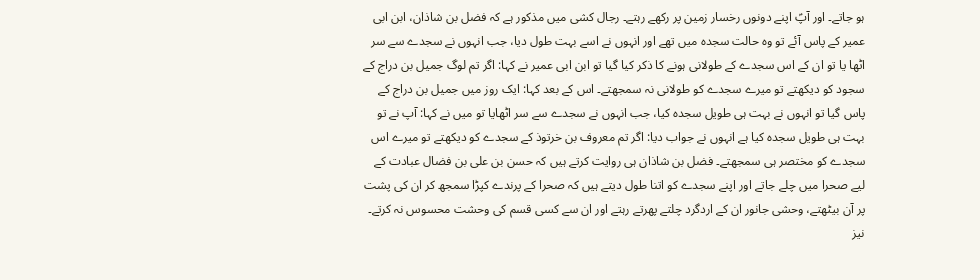ہو جاتے۔ اور آپؑ اپنے دونوں رخسار زمین پر رکھے رہتے۔ رجال کشی میں مذکور ہے کہ فضل بن شاذان، ابن ابی عمیر کے پاس آئے تو وہ حالت سجدہ میں تھے اور انہوں نے اسے بہت طول دیا، جب انہوں نے سجدے سے سر اٹھا یا تو ان کے اس سجدے کے طولانی ہونے کا ذکر کیا گیا تو ابن ابی عمیر نے کہا: اگر تم لوگ جمیل بن دراج کے سجود کو دیکھتے تو میرے سجدے کو طولانی نہ سمجھتے۔ اس کے بعد کہا: ایک روز میں جمیل بن دراج کے پاس گیا تو انہوں نے بہت ہی طویل سجدہ کیا، جب انہوں نے سجدے سے سر اٹھایا تو میں نے کہا: آپ نے تو بہت ہی طویل سجدہ کیا ہے انہوں نے جواب دیا: اگر تم معروف بن خرتوذ کے سجدے کو دیکھتے تو میرے اس سجدے کو مختصر ہی سمجھتے۔ فضل بن شاذان ہی روایت کرتے ہیں کہ حسن بن علی بن فضال عبادت کے لیے صحرا میں چلے جاتے اور اپنے سجدے کو اتنا طول دیتے ہیں کہ صحرا کے پرندے کپڑا سمجھ کر ان کی پشت پر آن بیٹھتے، وحشی جانور ان کے اردگرد چلتے پھرتے رہتے اور ان سے کسی قسم کی وحشت محسوس نہ کرتے۔ نیز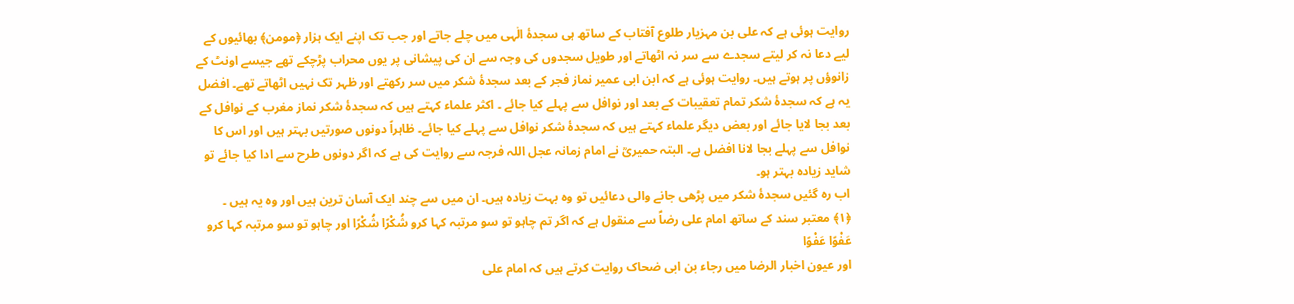روایت ہوئی ہے کہ علی بن مہزیار طلوع آفتاب کے ساتھ ہی سجدۂ الٰہی میں چلے جاتے اور جب تک اپنے ایک ہزار ﴿مومن﴾ بھائیوں کے لیے دعا نہ کر لیتے سجدے سے سر نہ اٹھاتے اور طویل سجدوں کی وجہ سے ان کی پیشانی پر یوں محراب پڑچکے تھے جیسے اونٹ کے زانوؤں پر ہوتے ہیں۔ روایت ہوئی ہے کہ ابن ابی عمیر نماز فجر کے بعد سجدۂ شکر میں سر رکھتے اور ظہر تک نہیں اٹھاتے تھے۔ افضل یہ ہے کہ سجدۂ شکر تمام تعقیبات کے بعد اور نوافل سے پہلے کیا جائے ۔ اکثر علماء کہتے ہیں کہ سجدۂ شکر نماز مغرب کے نوافل کے بعد بجا لایا جائے اور بعض دیگر علماء کہتے ہیں کہ سجدۂ شکر نوافل سے پہلے کیا جائے۔ ظاہراً دونوں صورتیں بہتر ہیں اور اس کا نوافل سے پہلے بجا لانا افضل ہے۔ البتہ حمیریؒ نے امام زمانہ عجل اللہ فرجہ سے روایت کی ہے کہ اگر دونوں طرح سے ادا کیا جائے تو شاید زیادہ بہتر ہو۔
اب رہ گئیں سجدۂ شکر میں پڑھی جانے والی دعائیں تو وہ بہت زیادہ ہیں۔ ان میں سے چند ایک آسان ترین ہیں اور وہ یہ ہیں ۔
﴿۱﴾ معتبر سند کے ساتھ امام علی رضاؑ سے منقول ہے کہ اگر تم چاہو تو سو مرتبہ کہا کرو شُكْرًا شُكْرًا اور چاہو تو سو مرتبہ کہا کرو عَفْوًا عَفْوًا
اور عیون اخبار الرضا میں رجاء بن ابی ضحاک روایت کرتے ہیں کہ امام علی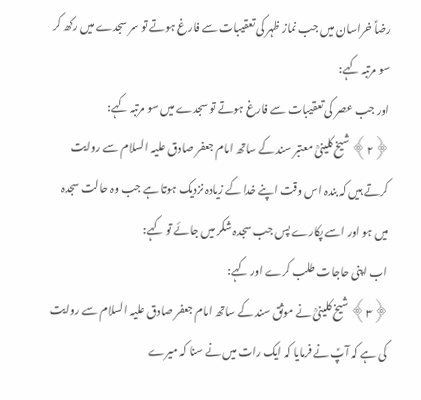رضاؑ خراسان میں جب نماز ظہر کی تعقیبات سے فارغ ہوتے تو سر سجدے میں رکھ کر سو مرتبہ کہے:
اور جب عصر کی تعقیبات سے فارغ ہوتے تو سجدے میں سو مرتبہ کہے:
﴿۲﴾ شیخ کلینیؒ معتبر سند کے ساتھ امام جعفر صادق علیہ السلام سے روایت کرتے ہیں کہ بندہ اس وقت اپنے خدا کے زیادہ نزدیک ہوتا ہے جب وہ حالت سجدہ میں ہو اور اسے پکارے پس جب سجدہ شکر میں جائے تو کہے:
اب اپنی حاجات طلب کرے اور کہے:
﴿۳﴾ شیخ کلینیؒ نے موثق سند کے ساتھ امام جعفر صادق علیہ السلام سے روایت کی ہے کہ آپؑ نے فرمایا کہ ایک رات میں نے سنا کہ میرے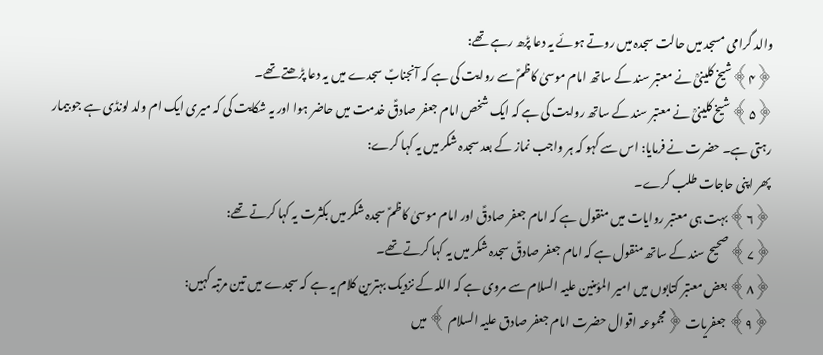والد گرامی مسجد میں حالت سجدہ میں روتے ہوئے یہ دعا پڑھ رہے تھے:
﴿۴﴾شیخ کلینیؒ نے معتبر سند کے ساتھ امام موسیٰ کاظمؑ سے روایت کی ہے کہ آنجنابؑ سجدے میں یہ دعا پڑھتے تھے۔
﴿۵﴾ شیخ کلینیؒ نے معتبر سند کے ساتھ روایت کی ہے کہ ایک شخص امام جعفر صادقؑ خدمت میں حاضر ہوا اور یہ شکایت کی کہ میری ایک ام ولد لونڈی ہے جو بیمار رہتی ہے۔ حضرت نے فرمایا: اس سے کہو کہ ہر واجب نماز کے بعد سجدہ شکر میں یہ کہا کرے:
پھر اپنی حاجات طلب کرے۔
﴿۶﴾ بہت ہی معتبر روایات میں منقول ہے کہ امام جعفر صادقؑ اور امام موسیٰ کاظمؑ سجدہ شکر میں بکثرت یہ کہا کرتے تھے:
﴿۷﴾ صحیح سند کے ساتھ منقول ہے کہ امام جعفر صادقؑ سجدہ شکر میں یہ کہا کرتے تھے۔
﴿۸﴾ بعض معتبر کتابوں میں امیر المؤمنین علیہ السلام سے مروی ہے کہ اللہ کے نزدیک بہترین کلام یہ ہے کہ سجدے میں تین مرتبہ کہیں:
﴿۹﴾ جعفریات ﴿مجموعہ اقوال حضرت امام جعفر صادق علیہ السلام ﴾ میں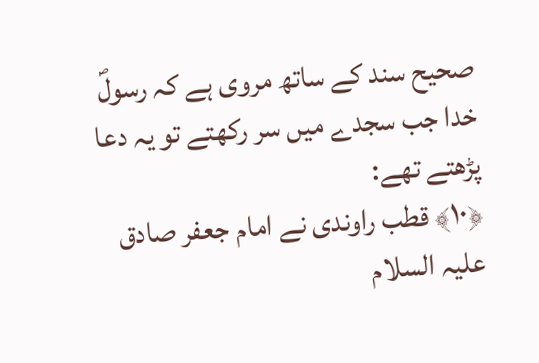صحیح سند کے ساتھ مروی ہے کہ رسولؐ خدا جب سجدے میں سر رکھتے تو یہ دعا پڑھتے تھے:
﴿۱۰﴾ قطب راوندی نے امام جعفر صادق علیہ السلام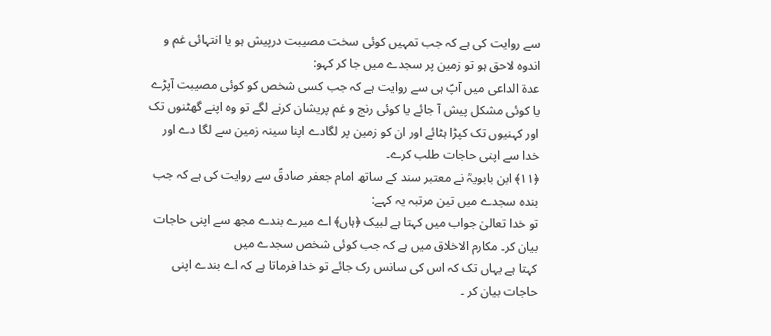سے روایت کی ہے کہ جب تمہیں کوئی سخت مصیبت درپیش ہو یا انتہائی غم و اندوہ لاحق ہو تو زمین پر سجدے میں جا کر کہو:
عدۃ الداعی میں آپؑ ہی سے روایت ہے کہ جب کسی شخص کو کوئی مصیبت آپڑے یا کوئی مشکل پیش آ جائے یا کوئی رنج و غم پریشان کرنے لگے تو وہ اپنے گھٹنوں تک اور کہنیوں تک کپڑا ہٹائے اور ان کو زمین پر لگادے اپنا سینہ زمین سے لگا دے اور خدا سے اپنی حاجات طلب کرے۔
﴿۱۱﴾ ابن بابویہؒ نے معتبر سند کے ساتھ امام جعفر صادقؑ سے روایت کی ہے کہ جب بندہ سجدے میں تین مرتبہ یہ کہے:
تو خدا تعالیٰ جواب میں کہتا ہے لبیک ﴿ہاں﴾ اے میرے بندے مجھ سے اپنی حاجات بیان کر۔ مکارم الاخلاق میں ہے کہ جب کوئی شخص سجدے میں
کہتا ہے یہاں تک کہ اس کی سانس رک جائے تو خدا فرماتا ہے کہ اے بندے اپنی حاجات بیان کر ۔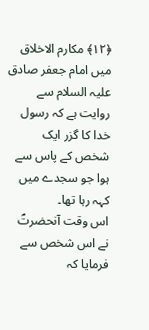﴿۱۲﴾ مکارم الاخلاق میں امام جعفر صادق علیہ السلام سے روایت ہے کہ رسول خدا کا گزر ایک شخص کے پاس سے ہوا جو سجدے میں کہہ رہا تھا۔
اس وقت آنحضرتؐ نے اس شخص سے فرمایا کہ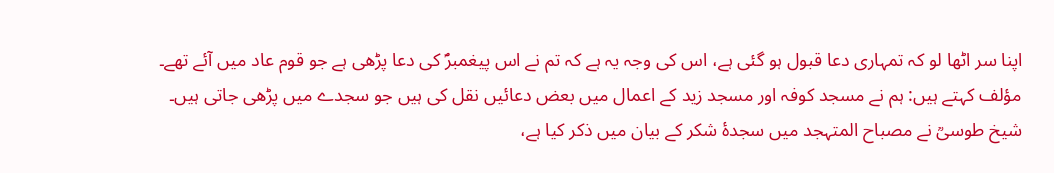اپنا سر اٹھا لو کہ تمہاری دعا قبول ہو گئی ہے، اس کی وجہ یہ ہے کہ تم نے اس پیغمبرؐ کی دعا پڑھی ہے جو قوم عاد میں آئے تھے۔
مؤلف کہتے ہیں: ہم نے مسجد کوفہ اور مسجد زید کے اعمال میں بعض دعائیں نقل کی ہیں جو سجدے میں پڑھی جاتی ہیں۔
شیخ طوسیؒ نے مصباح المتہجد میں سجدۂ شکر کے بیان میں ذکر کیا ہے،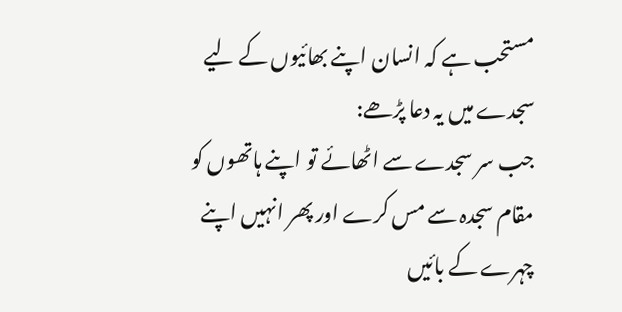مستحب ہے کہ انسان اپنے بھائیوں کے لیے سجدے میں یہ دعا پڑھے:
جب سر سجدے سے اٹھائے تو اپنے ہاتھوں کو مقام سجدہ سے مس کرے اور پھر انہیں اپنے چہرے کے بائیں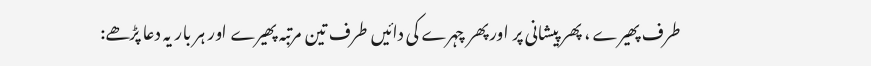طرف پھیرے ، پھر پیشانی پر اور پھر چہرے کی دائیں طرف تین مرتبہ پھیرے اور ہر بار یہ دعا پڑھے: